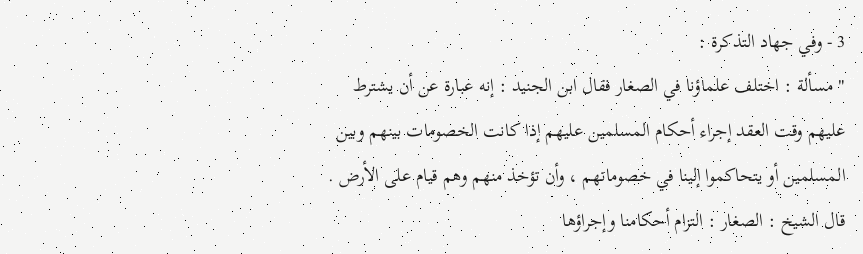3 - وفي جهاد التذكرة :
" مسألة : اختلف علماؤنا في الصغار فقال ابن الجنيد : إنه عبارة عن أن يشترط
عليهم وقت العقد إجراء أحكام المسلمين عليهم إذا كانت الخصومات بينهم وبين
المسلمين أو يتحاكموا إلينا في خصوماتهم ، وأن تؤخذ منهم وهم قيام على الأرض .
قال الشيخ : الصغار : التزام أحكامنا وإجراؤها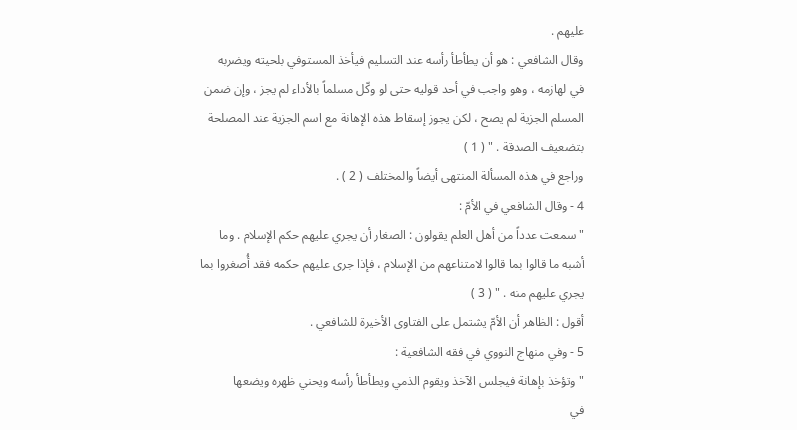عليهم .
وقال الشافعي : هو أن يطأطأ رأسه عند التسليم فيأخذ المستوفي بلحيته ويضربه
في لهازمه ، وهو واجب في أحد قوليه حتى لو وكّل مسلماً بالأداء لم يجز ، وإن ضمن
المسلم الجزية لم يصح ، لكن يجوز إسقاط هذه الإهانة مع اسم الجزية عند المصلحة
بتضعيف الصدقة . " ( 1 )
وراجع في هذه المسألة المنتهى أيضاً والمختلف ( 2 ) .
4 - وقال الشافعي في الأمّ :
" سمعت عدداً من أهل العلم يقولون : الصغار أن يجري عليهم حكم الإسلام . وما
أشبه ما قالوا بما قالوا لامتناعهم من الإسلام ، فإذا جرى عليهم حكمه فقد أُصغروا بما
يجري عليهم منه . " ( 3 )
أقول : الظاهر أن الأمّ يشتمل على الفتاوى الأخيرة للشافعي .
5 - وفي منهاج النووي في فقه الشافعية :
" وتؤخذ بإهانة فيجلس الآخذ ويقوم الذمي ويطأطأ رأسه ويحني ظهره ويضعها
في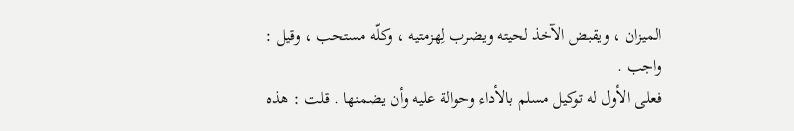الميزان ، ويقبض الآخذ لحيته ويضرب لِهزمتيه ، وكلّه مستحب ، وقيل : واجب .
فعلى الأول له توكيل مسلم بالأداء وحوالة عليه وأن يضمنها . قلت : هذه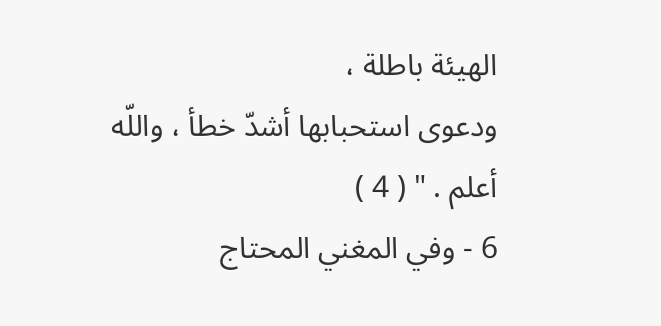الهيئة باطلة ،
ودعوى استحبابها أشدّ خطأ ، واللّه أعلم . " ( 4 )
6 - وفي المغني المحتاج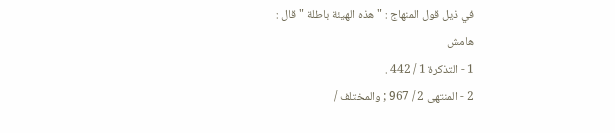في ذيل قول المنهاج : " هذه الهيئة باطلة " قال :
هامش
1 - التذكرة 1 / 442 .
2 - المنتهى 2 / 967 ; والمختلف /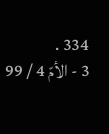334 .
3 - الأمّ 4 / 99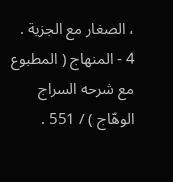، الصغار مع الجزية .
4 - المنهاج ( المطبوع مع شرحه السراج الوهّاج ) / 551 .